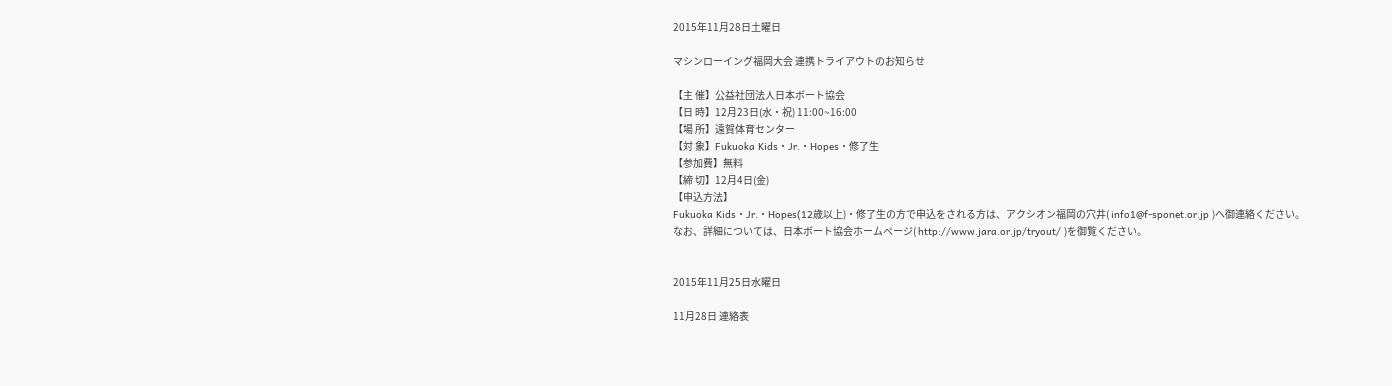2015年11月28日土曜日

マシンローイング福岡大会 連携トライアウトのお知らせ

【主 催】公益社団法人日本ボート協会
【日 時】12月23日(水・祝) 11:00~16:00
【場 所】遠賀体育センター
【対 象】Fukuoka Kids・Jr.・Hopes・修了生
【参加費】無料
【締 切】12月4日(金)
【申込方法】
Fukuoka Kids・Jr.・Hopes(12歳以上)・修了生の方で申込をされる方は、アクシオン福岡の穴井( info1@f-sponet.or.jp )へ御連絡ください。
なお、詳細については、日本ボート協会ホームページ( http://www.jara.or.jp/tryout/ )を御覧ください。


2015年11月25日水曜日

11月28日 連絡表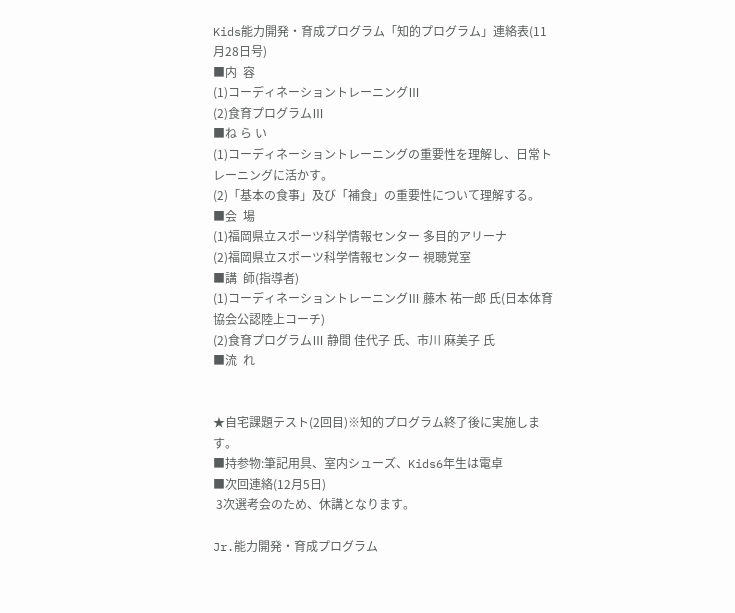Kids能力開発・育成プログラム「知的プログラム」連絡表(11月28日号)
■内  容
(1)コーディネーショントレーニングⅢ
(2)食育プログラムⅢ
■ね ら い
(1)コーディネーショントレーニングの重要性を理解し、日常トレーニングに活かす。
(2)「基本の食事」及び「補食」の重要性について理解する。
■会  場
(1)福岡県立スポーツ科学情報センター 多目的アリーナ
(2)福岡県立スポーツ科学情報センター 視聴覚室
■講  師(指導者)
(1)コーディネーショントレーニングⅢ 藤木 祐一郎 氏(日本体育協会公認陸上コーチ)
(2)食育プログラムⅢ 静間 佳代子 氏、市川 麻美子 氏
■流  れ


★自宅課題テスト(2回目)※知的プログラム終了後に実施します。
■持参物:筆記用具、室内シューズ、Kids6年生は電卓
■次回連絡(12月5日)
 3次選考会のため、休講となります。

Jr.能力開発・育成プログラム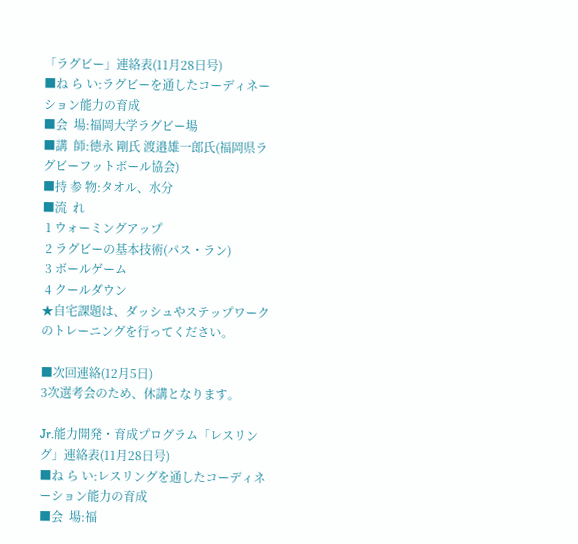「ラグビー」連絡表(11月28日号)
■ね ら い:ラグビーを通したコーディネーション能力の育成
■会  場:福岡大学ラグビー場
■講  師:徳永 剛氏 渡邉雄一郎氏(福岡県ラグビーフットボール協会)
■持 参 物:タオル、水分
■流  れ
 1 ウォーミングアップ
 2 ラグビーの基本技術(パス・ラン)
 3 ボールゲーム
 4 クールダウン
★自宅課題は、ダッシュやステップワークのトレーニングを行ってください。

■次回連絡(12月5日)
3次選考会のため、休講となります。

Jr.能力開発・育成プログラム「レスリング」連絡表(11月28日号)
■ね ら い:レスリングを通したコーディネーション能力の育成
■会  場:福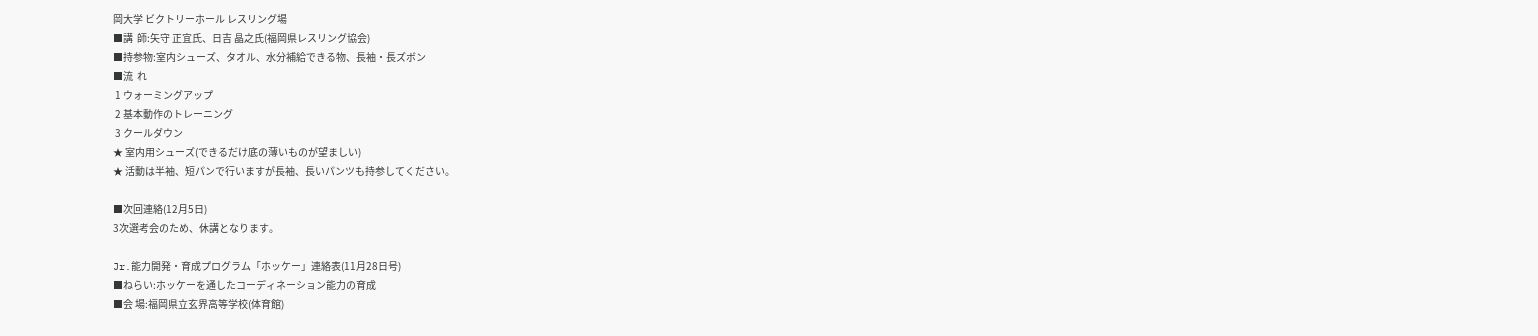岡大学 ビクトリーホール レスリング場
■講  師:矢守 正宜氏、日吉 晶之氏(福岡県レスリング協会)
■持参物:室内シューズ、タオル、水分補給できる物、長袖・長ズボン
■流  れ
 1 ウォーミングアップ
 2 基本動作のトレーニング
 3 クールダウン
★ 室内用シューズ(できるだけ底の薄いものが望ましい)
★ 活動は半袖、短パンで行いますが長袖、長いパンツも持参してください。

■次回連絡(12月5日)
3次選考会のため、休講となります。

Jr.能力開発・育成プログラム「ホッケー」連絡表(11月28日号)
■ねらい:ホッケーを通したコーディネーション能力の育成
■会 場:福岡県立玄界高等学校(体育館)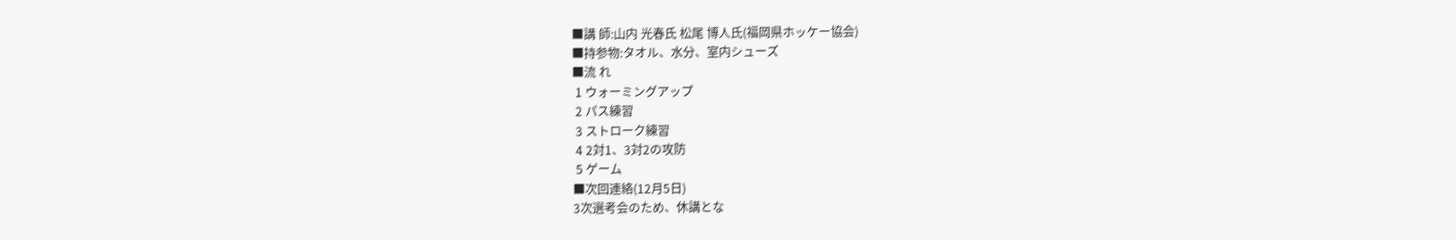■講 師:山内 光春氏 松尾 博人氏(福岡県ホッケー協会)
■持参物:タオル、水分、室内シューズ
■流 れ
 1 ウォーミングアップ
 2 パス練習
 3 ストローク練習
 4 2対1、3対2の攻防
 5 ゲーム
■次回連絡(12月5日)
3次選考会のため、休講とな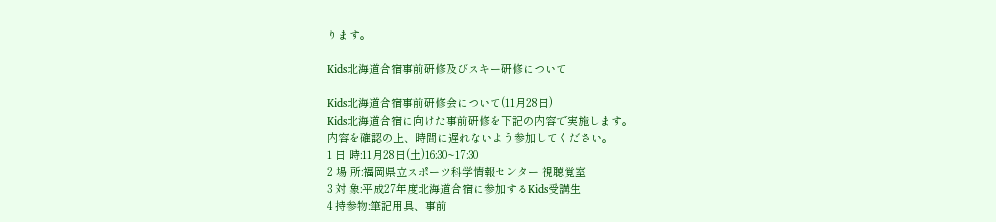ります。

Kids北海道合宿事前研修及びスキー研修について

Kids北海道合宿事前研修会について(11月28日)
Kids北海道合宿に向けた事前研修を下記の内容で実施します。
内容を確認の上、時間に遅れないよう参加してください。
1 日 時:11月28日(土)16:30~17:30
2 場 所:福岡県立スポーツ科学情報センター 視聴覚室
3 対 象:平成27年度北海道合宿に参加するKids受講生
4 持参物:筆記用具、事前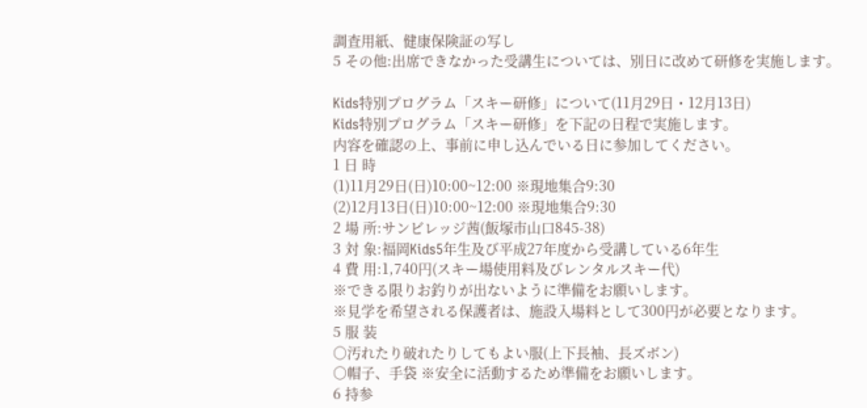調査用紙、健康保険証の写し
5 その他:出席できなかった受講生については、別日に改めて研修を実施します。

Kids特別プログラム「スキー研修」について(11月29日・12月13日)
Kids特別プログラム「スキー研修」を下記の日程で実施します。
内容を確認の上、事前に申し込んでいる日に参加してください。
1 日 時
(1)11月29日(日)10:00~12:00 ※現地集合9:30
(2)12月13日(日)10:00~12:00 ※現地集合9:30
2 場 所:サンビレッジ茜(飯塚市山口845-38)
3 対 象:福岡Kids5年生及び平成27年度から受講している6年生
4 費 用:1,740円(スキー場使用料及びレンタルスキー代)
※できる限りお釣りが出ないように準備をお願いします。
※見学を希望される保護者は、施設入場料として300円が必要となります。
5 服 装
○汚れたり破れたりしてもよい服(上下長袖、長ズボン)
○帽子、手袋 ※安全に活動するため準備をお願いします。
6 持参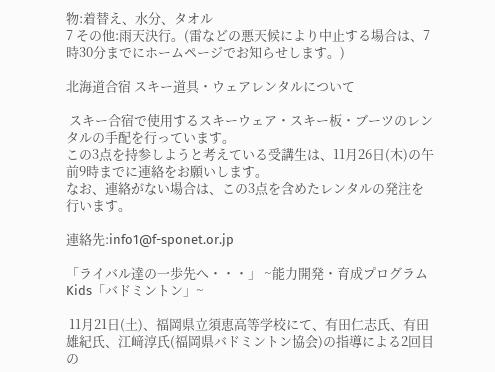物:着替え、水分、タオル
7 その他:雨天決行。(雷などの悪天候により中止する場合は、7時30分までにホームページでお知らせします。)

北海道合宿 スキー道具・ウェアレンタルについて

 スキー合宿で使用するスキーウェア・スキー板・ブーツのレンタルの手配を行っています。
この3点を持参しようと考えている受講生は、11月26日(木)の午前9時までに連絡をお願いします。
なお、連絡がない場合は、この3点を含めたレンタルの発注を行います。

連絡先:info1@f-sponet.or.jp

「ライバル達の一歩先へ・・・」 ~能力開発・育成プログラム Kids「バドミントン」~

 11月21日(土)、福岡県立須恵高等学校にて、有田仁志氏、有田雄紀氏、江﨑淳氏(福岡県バドミントン協会)の指導による2回目の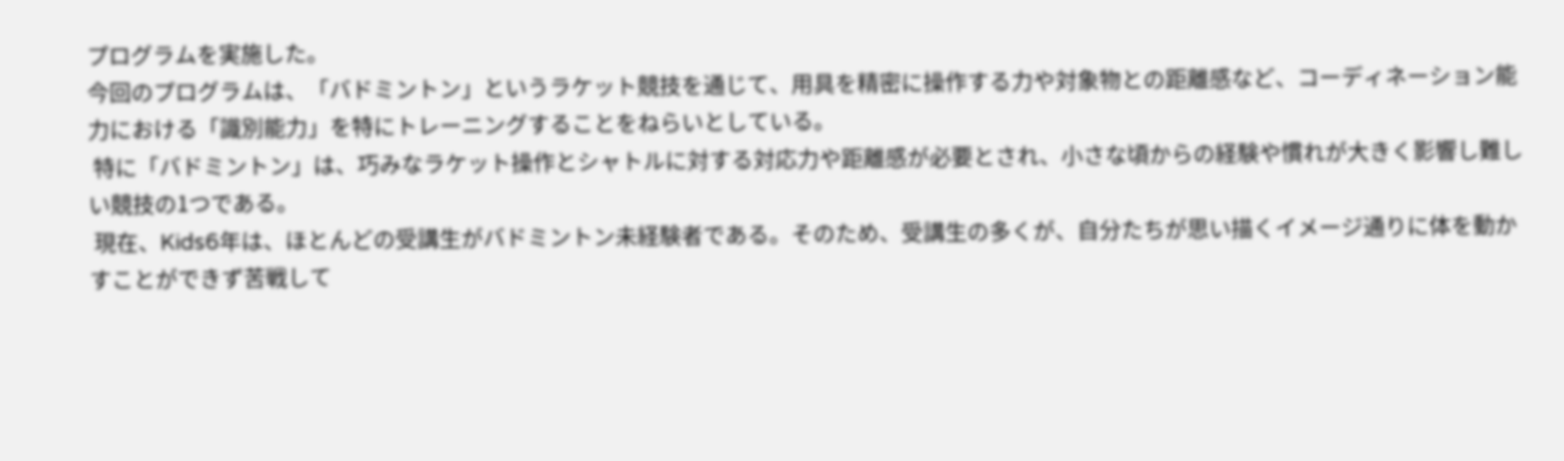プログラムを実施した。
今回のプログラムは、「バドミントン」というラケット競技を通じて、用具を精密に操作する力や対象物との距離感など、コーディネーション能力における「識別能力」を特にトレーニングすることをねらいとしている。
 特に「バドミントン」は、巧みなラケット操作とシャトルに対する対応力や距離感が必要とされ、小さな頃からの経験や慣れが大きく影響し難しい競技の1つである。
 現在、Kids6年は、ほとんどの受講生がバドミントン未経験者である。そのため、受講生の多くが、自分たちが思い描くイメージ通りに体を動かすことができず苦戦して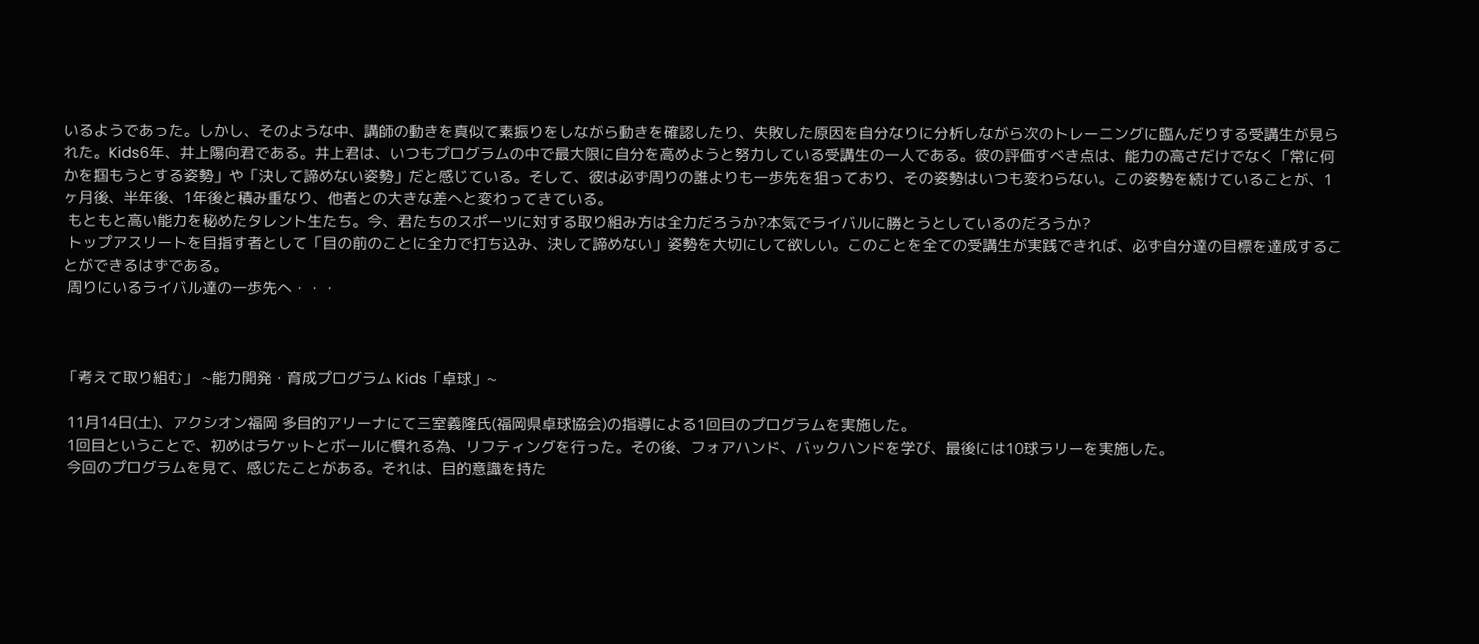いるようであった。しかし、そのような中、講師の動きを真似て素振りをしながら動きを確認したり、失敗した原因を自分なりに分析しながら次のトレーニングに臨んだりする受講生が見られた。Kids6年、井上陽向君である。井上君は、いつもプログラムの中で最大限に自分を高めようと努力している受講生の一人である。彼の評価すべき点は、能力の高さだけでなく「常に何かを掴もうとする姿勢」や「決して諦めない姿勢」だと感じている。そして、彼は必ず周りの誰よりも一歩先を狙っており、その姿勢はいつも変わらない。この姿勢を続けていることが、1ヶ月後、半年後、1年後と積み重なり、他者との大きな差へと変わってきている。
 もともと高い能力を秘めたタレント生たち。今、君たちのスポーツに対する取り組み方は全力だろうか?本気でライバルに勝とうとしているのだろうか?
 トップアスリートを目指す者として「目の前のことに全力で打ち込み、決して諦めない」姿勢を大切にして欲しい。このことを全ての受講生が実践できれば、必ず自分達の目標を達成することができるはずである。
 周りにいるライバル達の一歩先へ・・・



「考えて取り組む」 ~能力開発・育成プログラム Kids「卓球」~

 11月14日(土)、アクシオン福岡 多目的アリーナにて三室義隆氏(福岡県卓球協会)の指導による1回目のプログラムを実施した。
 1回目ということで、初めはラケットとボールに慣れる為、リフティングを行った。その後、フォアハンド、バックハンドを学び、最後には10球ラリーを実施した。
 今回のプログラムを見て、感じたことがある。それは、目的意識を持た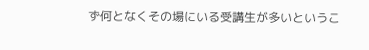ず何となくその場にいる受講生が多いというこ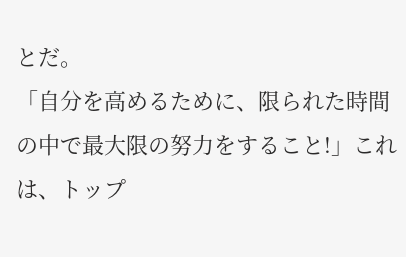とだ。
「自分を高めるために、限られた時間の中で最大限の努力をすること!」これは、トップ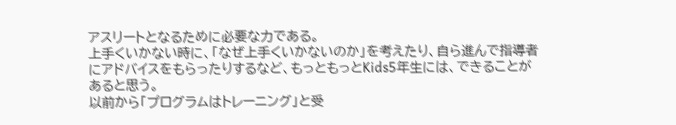アスリートとなるために必要な力である。
上手くいかない時に、「なぜ上手くいかないのか」を考えたり、自ら進んで指導者にアドバイスをもらったりするなど、もっともっとKids5年生には、できることがあると思う。
以前から「プログラムはトレーニング」と受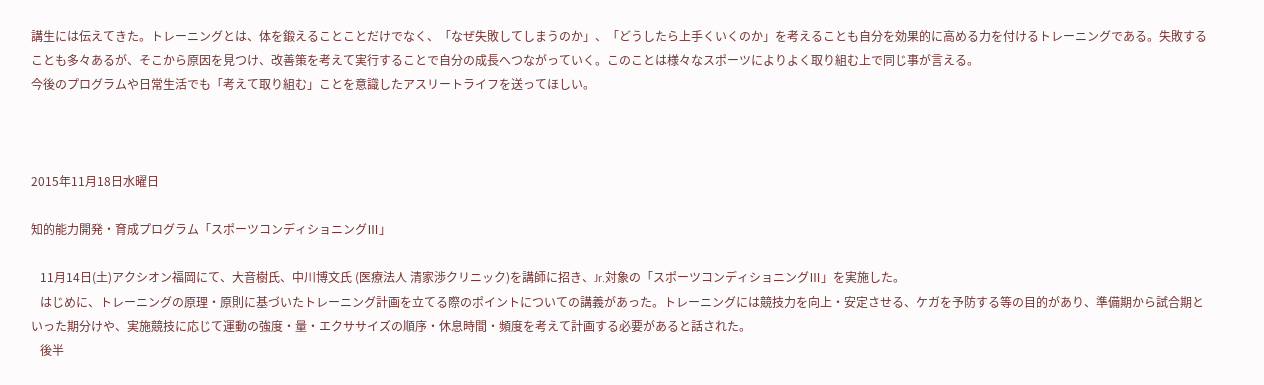講生には伝えてきた。トレーニングとは、体を鍛えることことだけでなく、「なぜ失敗してしまうのか」、「どうしたら上手くいくのか」を考えることも自分を効果的に高める力を付けるトレーニングである。失敗することも多々あるが、そこから原因を見つけ、改善策を考えて実行することで自分の成長へつながっていく。このことは様々なスポーツによりよく取り組む上で同じ事が言える。
今後のプログラムや日常生活でも「考えて取り組む」ことを意識したアスリートライフを送ってほしい。



2015年11月18日水曜日

知的能力開発・育成プログラム「スポーツコンディショニングⅢ」

   11月14日(土)アクシオン福岡にて、大音樹氏、中川博文氏 (医療法人 清家渉クリニック)を講師に招き、Jr.対象の「スポーツコンディショニングⅢ」を実施した。
   はじめに、トレーニングの原理・原則に基づいたトレーニング計画を立てる際のポイントについての講義があった。トレーニングには競技力を向上・安定させる、ケガを予防する等の目的があり、準備期から試合期といった期分けや、実施競技に応じて運動の強度・量・エクササイズの順序・休息時間・頻度を考えて計画する必要があると話された。
   後半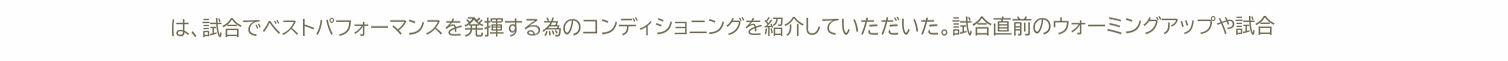は、試合でベストパフォーマンスを発揮する為のコンディショニングを紹介していただいた。試合直前のウォーミングアップや試合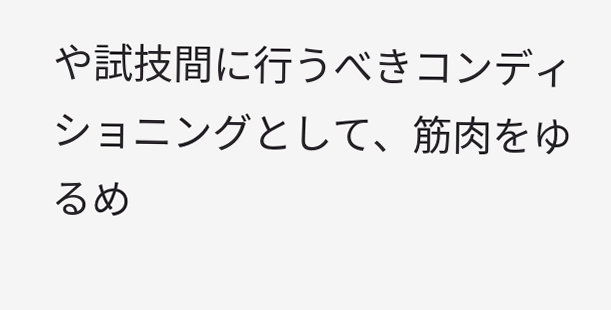や試技間に行うべきコンディショニングとして、筋肉をゆるめ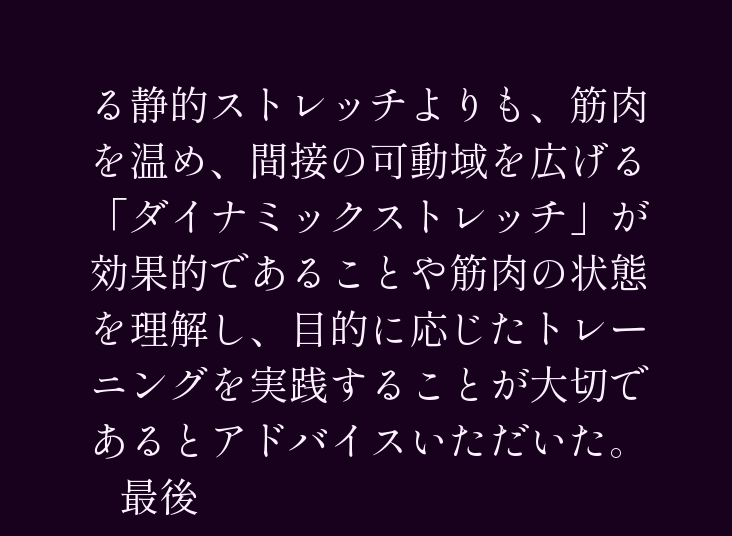る静的ストレッチよりも、筋肉を温め、間接の可動域を広げる「ダイナミックストレッチ」が効果的であることや筋肉の状態を理解し、目的に応じたトレーニングを実践することが大切であるとアドバイスいただいた。
   最後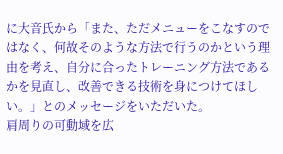に大音氏から「また、ただメニューをこなすのではなく、何故そのような方法で行うのかという理由を考え、自分に合ったトレーニング方法であるかを見直し、改善できる技術を身につけてほしい。」とのメッセージをいただいた。
肩周りの可動域を広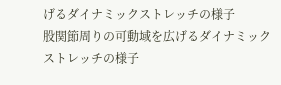げるダイナミックストレッチの様子
股関節周りの可動域を広げるダイナミックストレッチの様子